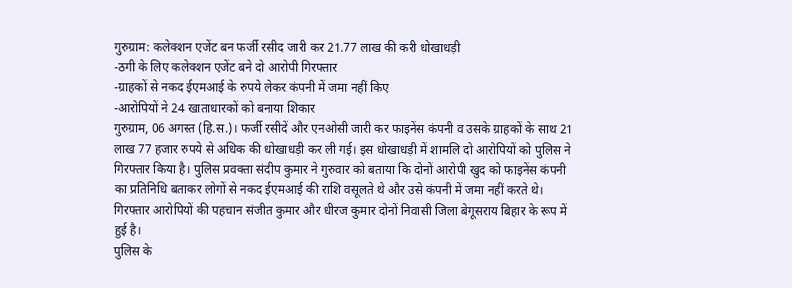गुरुग्राम: कलेक्शन एजेंट बन फर्जी रसीद जारी कर 21.77 लाख की करी धोखाधड़ी
-ठगी के लिए कलेक्शन एजेंट बने दो आरोपी गिरफ्तार
-ग्राहकों से नकद ईएमआई के रुपये लेकर कंपनी में जमा नहीं किए
-आरोपियों ने 24 खाताधारकों को बनाया शिकार
गुरुग्राम, 06 अगस्त (हि.स.)। फर्जी रसीदें और एनओसी जारी कर फाइनेंस कंपनी व उसके ग्राहकों के साथ 21 लाख 77 हजार रुपये से अधिक की धोखाधड़ी कर ली गई। इस धोखाधड़ी में शामलि दो आरोपियों को पुलिस ने गिरफ्तार किया है। पुलिस प्रवक्ता संदीप कुमार ने गुरुवार को बताया कि दोनों आरोपी खुद को फाइनेंस कंपनी का प्रतिनिधि बताकर लोगों से नकद ईएमआई की राशि वसूलते थे और उसे कंपनी में जमा नहीं करते थे। गिरफ्तार आरोपियों की पहचान संजीत कुमार और धीरज कुमार दोनों निवासी जिला बेगूसराय बिहार के रूप में हुई है।
पुलिस के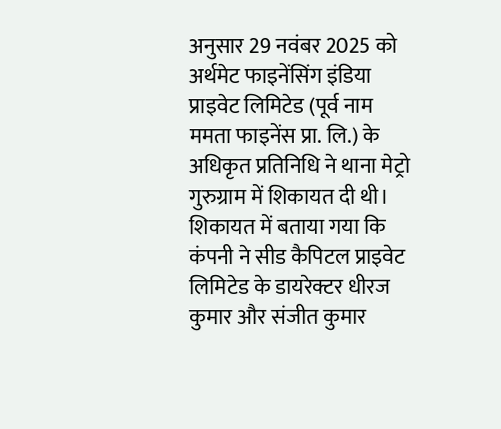अनुसार 29 नवंबर 2025 को अर्थमेट फाइनेंसिंग इंडिया प्राइवेट लिमिटेड (पूर्व नाम ममता फाइनेंस प्रा. लि.) के अधिकृत प्रतिनिधि ने थाना मेट्रो गुरुग्राम में शिकायत दी थी। शिकायत में बताया गया कि कंपनी ने सीड कैपिटल प्राइवेट लिमिटेड के डायरेक्टर धीरज कुमार और संजीत कुमार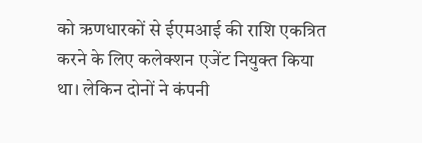को ऋणधारकों से ईएमआई की राशि एकत्रित करने के लिए कलेक्शन एजेंट नियुक्त किया था। लेकिन दोनों ने कंपनी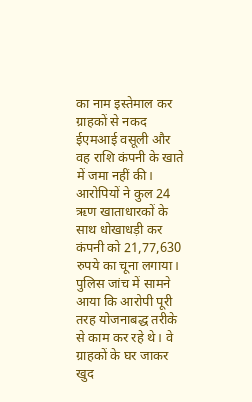का नाम इस्तेमाल कर ग्राहकों से नकद ईएमआई वसूली और वह राशि कंपनी के खाते में जमा नहीं की। आरोपियों ने कुल 24 ऋण खाताधारकों के साथ धोखाधड़ी कर कंपनी को 21,77,630 रुपये का चूना लगाया। पुलिस जांच में सामने आया कि आरोपी पूरी तरह योजनाबद्ध तरीके से काम कर रहे थे। वे ग्राहकों के घर जाकर खुद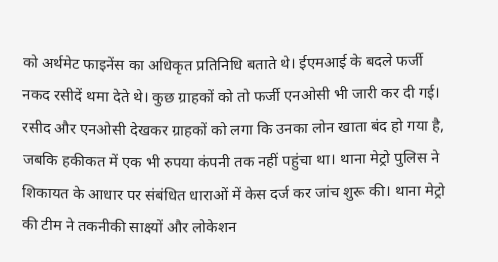को अर्थमेट फाइनेंस का अधिकृत प्रतिनिधि बताते थे। ईएमआई के बदले फर्जी नकद रसीदें थमा देते थे। कुछ ग्राहकों को तो फर्जी एनओसी भी जारी कर दी गई। रसीद और एनओसी देखकर ग्राहकों को लगा कि उनका लोन खाता बंद हो गया है, जबकि हकीकत में एक भी रुपया कंपनी तक नहीं पहुंचा था। थाना मेट्रो पुलिस ने शिकायत के आधार पर संबंधित धाराओं में केस दर्ज कर जांच शुरू की। थाना मेट्रो की टीम ने तकनीकी साक्ष्यों और लोकेशन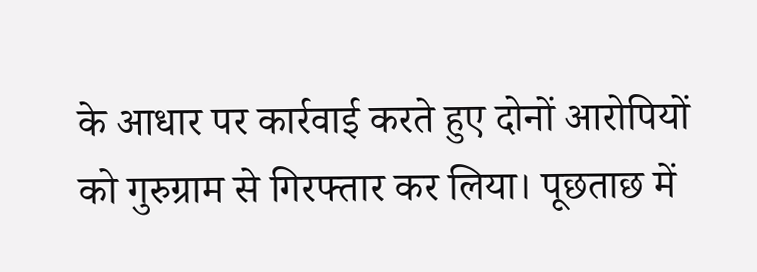के आधार पर कार्रवाई करते हुए दोनों आरोपियों को गुरुग्राम से गिरफ्तार कर लिया। पूछताछ में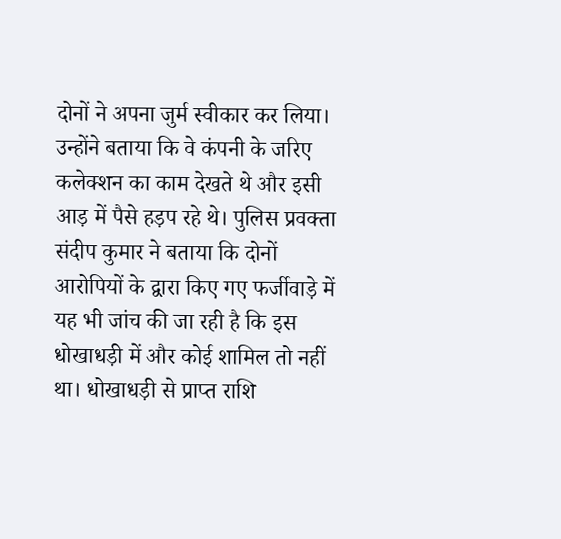दोनों ने अपना जुर्म स्वीकार कर लिया। उन्होंने बताया कि वे कंपनी के जरिए कलेक्शन का काम देखते थे और इसी आड़ में पैसे हड़प रहे थे। पुलिस प्रवक्ता संदीप कुमार ने बताया कि दोनों आरोपियों के द्वारा किए गए फर्जीवाड़े में यह भी जांच की जा रही है कि इस धोखाधड़ी में और कोई शामिल तो नहीं था। धोखाधड़ी से प्राप्त राशि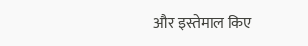और इस्तेमाल किए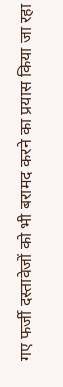गए फर्जी दस्तावेजों को भी बरामद करने का प्रयास किया जा रहा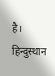है।
हिन्दुस्थान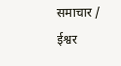समाचार / ईश्वर